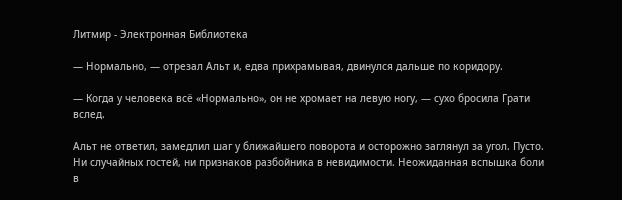Литмир - Электронная Библиотека

— Нормально, — отрезал Альт и, едва прихрамывая, двинулся дальше по коридору.

— Когда у человека всё «Нормально», он не хромает на левую ногу, — сухо бросила Грати вслед.

Альт не ответил, замедлил шаг у ближайшего поворота и осторожно заглянул за угол. Пусто. Ни случайных гостей, ни признаков разбойника в невидимости. Неожиданная вспышка боли в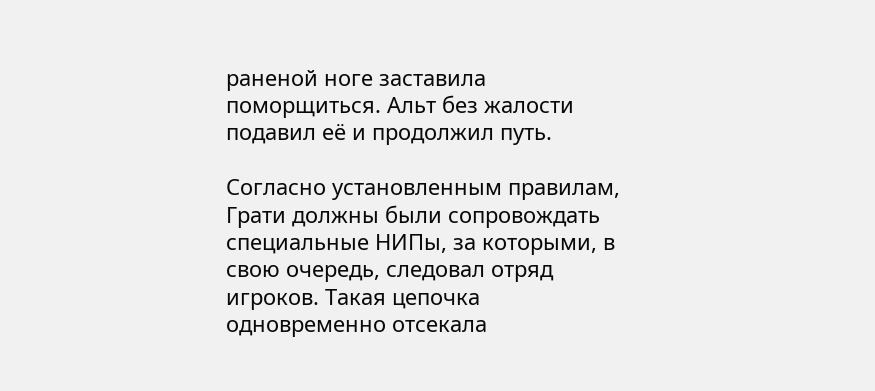раненой ноге заставила поморщиться. Альт без жалости подавил её и продолжил путь.

Согласно установленным правилам, Грати должны были сопровождать специальные НИПы, за которыми, в свою очередь, следовал отряд игроков. Такая цепочка одновременно отсекала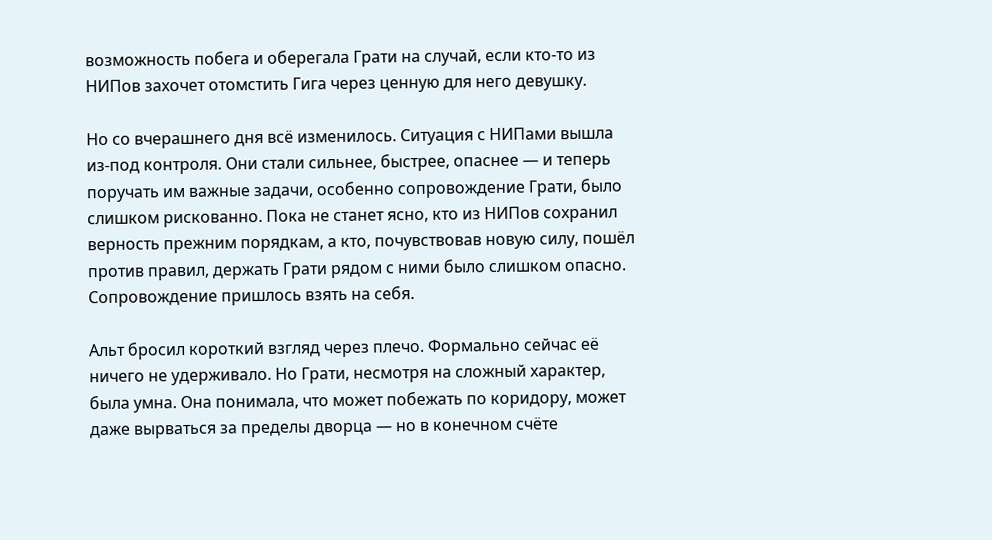возможность побега и оберегала Грати на случай, если кто-то из НИПов захочет отомстить Гига через ценную для него девушку.

Но со вчерашнего дня всё изменилось. Ситуация с НИПами вышла из-под контроля. Они стали сильнее, быстрее, опаснее — и теперь поручать им важные задачи, особенно сопровождение Грати, было слишком рискованно. Пока не станет ясно, кто из НИПов сохранил верность прежним порядкам, а кто, почувствовав новую силу, пошёл против правил, держать Грати рядом с ними было слишком опасно. Сопровождение пришлось взять на себя.

Альт бросил короткий взгляд через плечо. Формально сейчас её ничего не удерживало. Но Грати, несмотря на сложный характер, была умна. Она понимала, что может побежать по коридору, может даже вырваться за пределы дворца — но в конечном счёте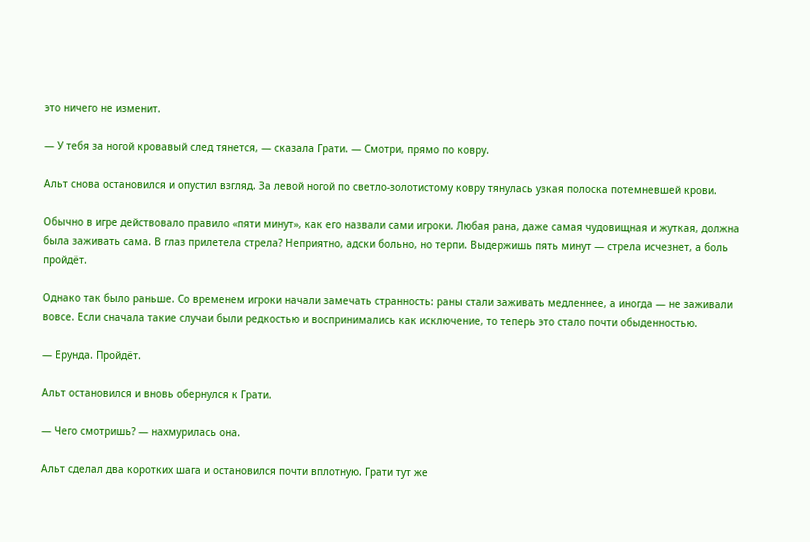это ничего не изменит.

— У тебя за ногой кровавый след тянется, — сказала Грати. — Смотри, прямо по ковру.

Альт снова остановился и опустил взгляд. За левой ногой по светло-золотистому ковру тянулась узкая полоска потемневшей крови.

Обычно в игре действовало правило «пяти минут», как его назвали сами игроки. Любая рана, даже самая чудовищная и жуткая, должна была заживать сама. В глаз прилетела стрела? Неприятно, адски больно, но терпи. Выдержишь пять минут — стрела исчезнет, а боль пройдёт.

Однако так было раньше. Со временем игроки начали замечать странность: раны стали заживать медленнее, а иногда — не заживали вовсе. Если сначала такие случаи были редкостью и воспринимались как исключение, то теперь это стало почти обыденностью.

— Ерунда. Пройдёт.

Альт остановился и вновь обернулся к Грати.

— Чего смотришь? — нахмурилась она.

Альт сделал два коротких шага и остановился почти вплотную. Грати тут же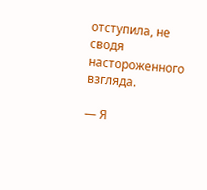отступила, не сводя настороженного взгляда.

— Я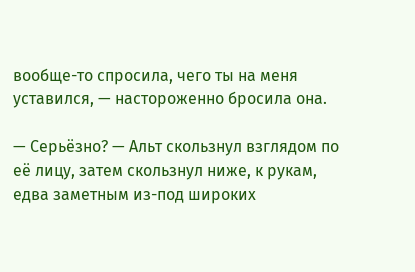вообще-то спросила, чего ты на меня уставился, — настороженно бросила она.

— Серьёзно? — Альт скользнул взглядом по её лицу, затем скользнул ниже, к рукам, едва заметным из-под широких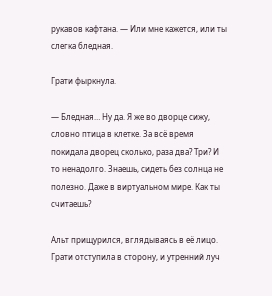рукавов кафтана. — Или мне кажется, или ты слегка бледная.

Грати фыркнула.

— Бледная… Ну да. Я же во дворце сижу, словно птица в клетке. За всё время покидала дворец сколько, раза два? Три? И то ненадолго. Знаешь, сидеть без солнца не полезно. Даже в виртуальном мире. Как ты считаешь?

Альт прищурился, вглядываясь в её лицо. Грати отступила в сторону, и утренний луч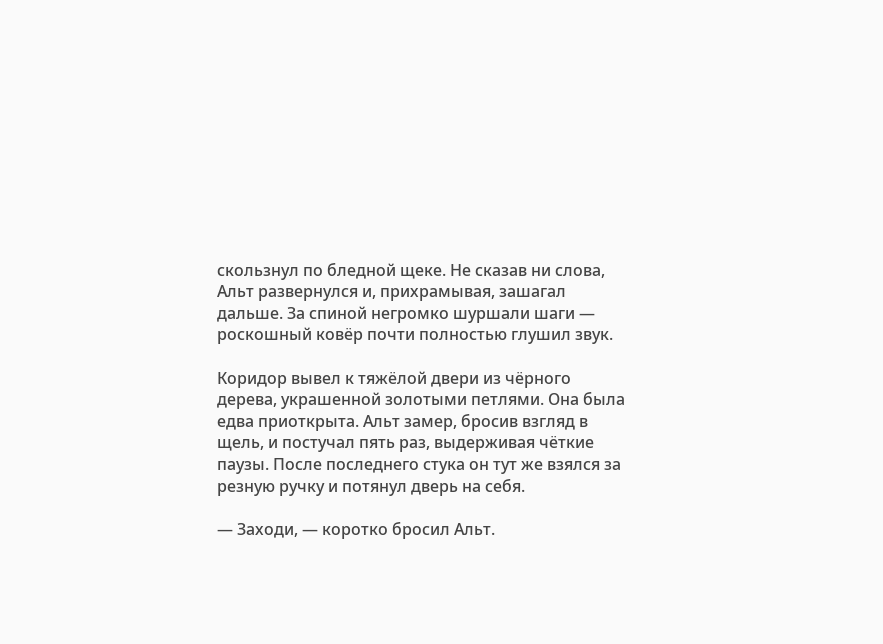скользнул по бледной щеке. Не сказав ни слова, Альт развернулся и, прихрамывая, зашагал дальше. За спиной негромко шуршали шаги — роскошный ковёр почти полностью глушил звук.

Коридор вывел к тяжёлой двери из чёрного дерева, украшенной золотыми петлями. Она была едва приоткрыта. Альт замер, бросив взгляд в щель, и постучал пять раз, выдерживая чёткие паузы. После последнего стука он тут же взялся за резную ручку и потянул дверь на себя.

— Заходи, — коротко бросил Альт.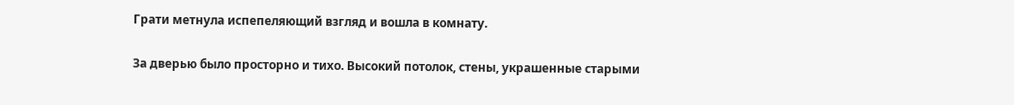Грати метнула испепеляющий взгляд и вошла в комнату.

За дверью было просторно и тихо. Высокий потолок, стены, украшенные старыми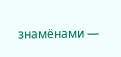знамёнами —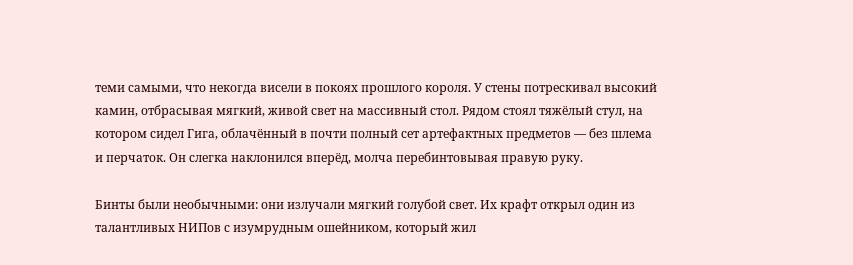теми самыми, что некогда висели в покоях прошлого короля. У стены потрескивал высокий камин, отбрасывая мягкий, живой свет на массивный стол. Рядом стоял тяжёлый стул, на котором сидел Гига, облачённый в почти полный сет артефактных предметов — без шлема и перчаток. Он слегка наклонился вперёд, молча перебинтовывая правую руку.

Бинты были необычными: они излучали мягкий голубой свет. Их крафт открыл один из талантливых НИПов с изумрудным ошейником, который жил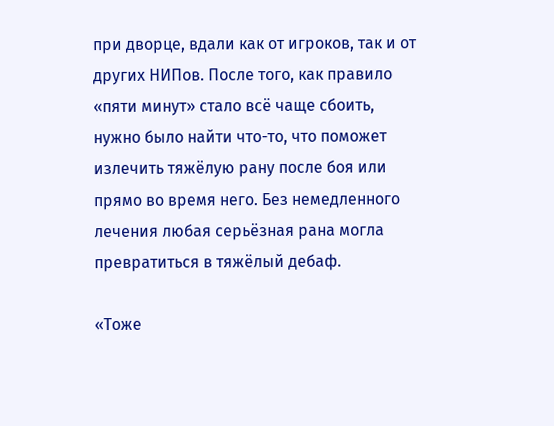при дворце, вдали как от игроков, так и от других НИПов. После того, как правило «пяти минут» стало всё чаще сбоить, нужно было найти что-то, что поможет излечить тяжёлую рану после боя или прямо во время него. Без немедленного лечения любая серьёзная рана могла превратиться в тяжёлый дебаф.

«Тоже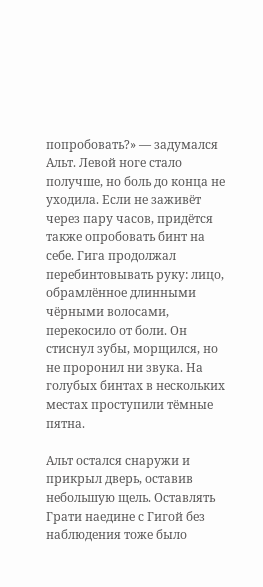попробовать?» — задумался Альт. Левой ноге стало получше, но боль до конца не уходила. Если не заживёт через пару часов, придётся также опробовать бинт на себе. Гига продолжал перебинтовывать руку: лицо, обрамлённое длинными чёрными волосами, перекосило от боли. Он стиснул зубы, морщился, но не проронил ни звука. На голубых бинтах в нескольких местах проступили тёмные пятна.

Альт остался снаружи и прикрыл дверь, оставив небольшую щель. Оставлять Грати наедине с Гигой без наблюдения тоже было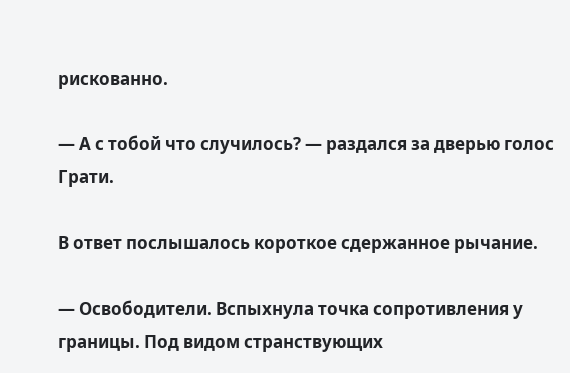рискованно.

— А с тобой что случилось? — раздался за дверью голос Грати.

В ответ послышалось короткое сдержанное рычание.

— Освободители. Вспыхнула точка сопротивления у границы. Под видом странствующих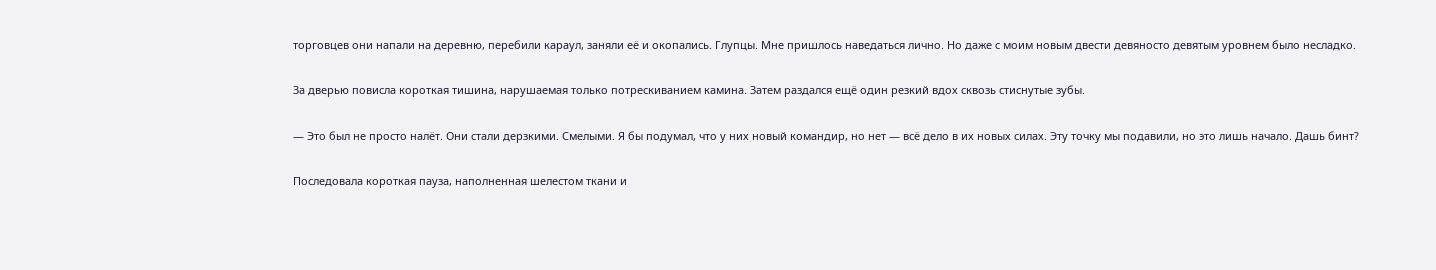торговцев они напали на деревню, перебили караул, заняли её и окопались. Глупцы. Мне пришлось наведаться лично. Но даже с моим новым двести девяносто девятым уровнем было несладко.

За дверью повисла короткая тишина, нарушаемая только потрескиванием камина. Затем раздался ещё один резкий вдох сквозь стиснутые зубы.

— Это был не просто налёт. Они стали дерзкими. Смелыми. Я бы подумал, что у них новый командир, но нет — всё дело в их новых силах. Эту точку мы подавили, но это лишь начало. Дашь бинт?

Последовала короткая пауза, наполненная шелестом ткани и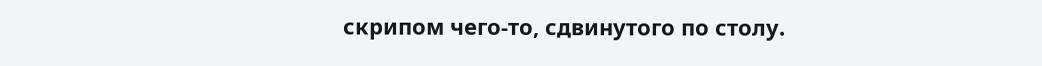скрипом чего-то, сдвинутого по столу.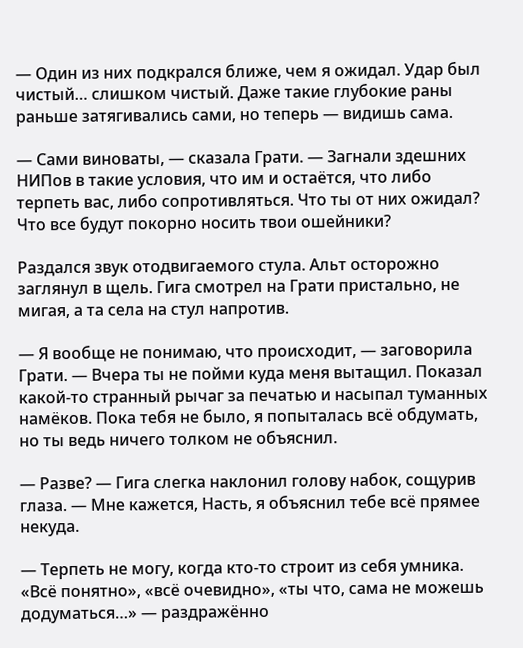— Один из них подкрался ближе, чем я ожидал. Удар был чистый… слишком чистый. Даже такие глубокие раны раньше затягивались сами, но теперь — видишь сама.

— Сами виноваты, — сказала Грати. — Загнали здешних НИПов в такие условия, что им и остаётся, что либо терпеть вас, либо сопротивляться. Что ты от них ожидал? Что все будут покорно носить твои ошейники?

Раздался звук отодвигаемого стула. Альт осторожно заглянул в щель. Гига смотрел на Грати пристально, не мигая, а та села на стул напротив.

— Я вообще не понимаю, что происходит, — заговорила Грати. — Вчера ты не пойми куда меня вытащил. Показал какой-то странный рычаг за печатью и насыпал туманных намёков. Пока тебя не было, я попыталась всё обдумать, но ты ведь ничего толком не объяснил.

— Разве? — Гига слегка наклонил голову набок, сощурив глаза. — Мне кажется, Насть, я объяснил тебе всё прямее некуда.

— Терпеть не могу, когда кто-то строит из себя умника. «Всё понятно», «всё очевидно», «ты что, сама не можешь додуматься…» — раздражённо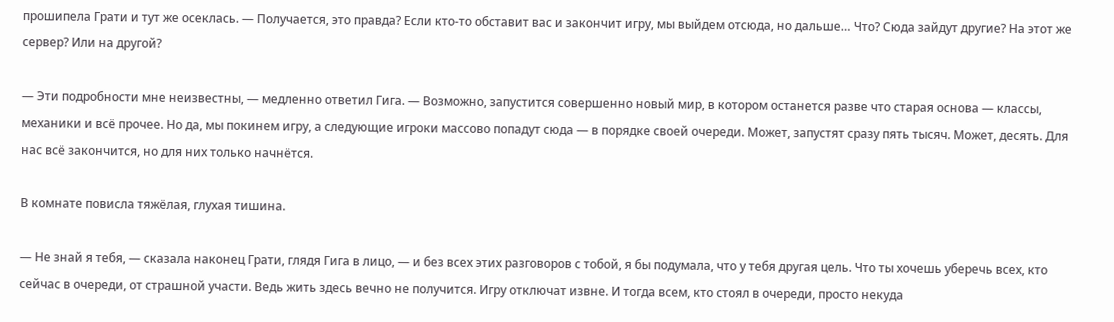прошипела Грати и тут же осеклась. — Получается, это правда? Если кто-то обставит вас и закончит игру, мы выйдем отсюда, но дальше… Что? Сюда зайдут другие? На этот же сервер? Или на другой?

— Эти подробности мне неизвестны, — медленно ответил Гига. — Возможно, запустится совершенно новый мир, в котором останется разве что старая основа — классы, механики и всё прочее. Но да, мы покинем игру, а следующие игроки массово попадут сюда — в порядке своей очереди. Может, запустят сразу пять тысяч. Может, десять. Для нас всё закончится, но для них только начнётся.

В комнате повисла тяжёлая, глухая тишина.

— Не знай я тебя, — сказала наконец Грати, глядя Гига в лицо, — и без всех этих разговоров с тобой, я бы подумала, что у тебя другая цель. Что ты хочешь уберечь всех, кто сейчас в очереди, от страшной участи. Ведь жить здесь вечно не получится. Игру отключат извне. И тогда всем, кто стоял в очереди, просто некуда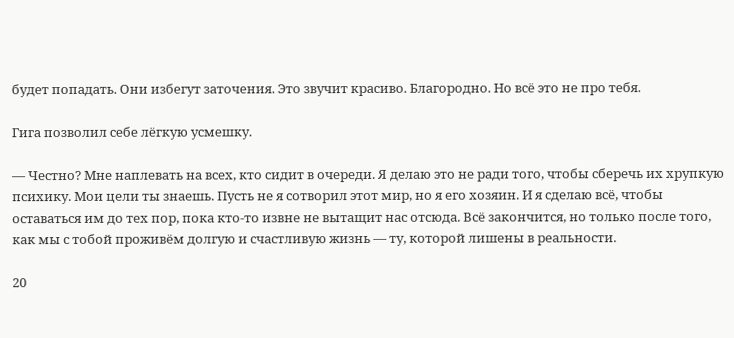будет попадать. Они избегут заточения. Это звучит красиво. Благородно. Но всё это не про тебя.

Гига позволил себе лёгкую усмешку.

— Честно? Мне наплевать на всех, кто сидит в очереди. Я делаю это не ради того, чтобы сберечь их хрупкую психику. Мои цели ты знаешь. Пусть не я сотворил этот мир, но я его хозяин. И я сделаю всё, чтобы оставаться им до тех пор, пока кто-то извне не вытащит нас отсюда. Всё закончится, но только после того, как мы с тобой проживём долгую и счастливую жизнь — ту, которой лишены в реальности.

20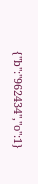{"b":"962434","o":1}